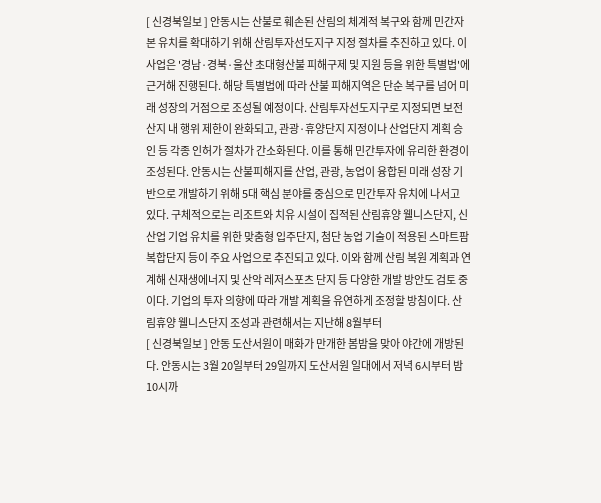[ 신경북일보 ] 안동시는 산불로 훼손된 산림의 체계적 복구와 함께 민간자본 유치를 확대하기 위해 산림투자선도지구 지정 절차를 추진하고 있다. 이 사업은 '경남·경북·울산 초대형산불 피해구제 및 지원 등을 위한 특별법'에 근거해 진행된다. 해당 특별법에 따라 산불 피해지역은 단순 복구를 넘어 미래 성장의 거점으로 조성될 예정이다. 산림투자선도지구로 지정되면 보전산지 내 행위 제한이 완화되고, 관광·휴양단지 지정이나 산업단지 계획 승인 등 각종 인허가 절차가 간소화된다. 이를 통해 민간투자에 유리한 환경이 조성된다. 안동시는 산불피해지를 산업, 관광, 농업이 융합된 미래 성장 기반으로 개발하기 위해 5대 핵심 분야를 중심으로 민간투자 유치에 나서고 있다. 구체적으로는 리조트와 치유 시설이 집적된 산림휴양 웰니스단지, 신산업 기업 유치를 위한 맞춤형 입주단지, 첨단 농업 기술이 적용된 스마트팜 복합단지 등이 주요 사업으로 추진되고 있다. 이와 함께 산림 복원 계획과 연계해 신재생에너지 및 산악 레저스포츠 단지 등 다양한 개발 방안도 검토 중이다. 기업의 투자 의향에 따라 개발 계획을 유연하게 조정할 방침이다. 산림휴양 웰니스단지 조성과 관련해서는 지난해 8월부터
[ 신경북일보 ] 안동 도산서원이 매화가 만개한 봄밤을 맞아 야간에 개방된다. 안동시는 3월 20일부터 29일까지 도산서원 일대에서 저녁 6시부터 밤 10시까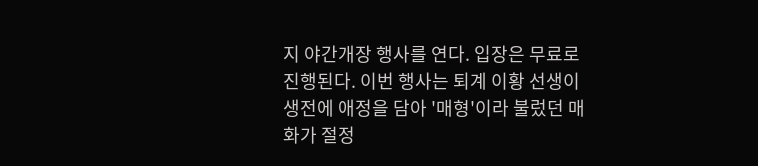지 야간개장 행사를 연다. 입장은 무료로 진행된다. 이번 행사는 퇴계 이황 선생이 생전에 애정을 담아 '매형'이라 불렀던 매화가 절정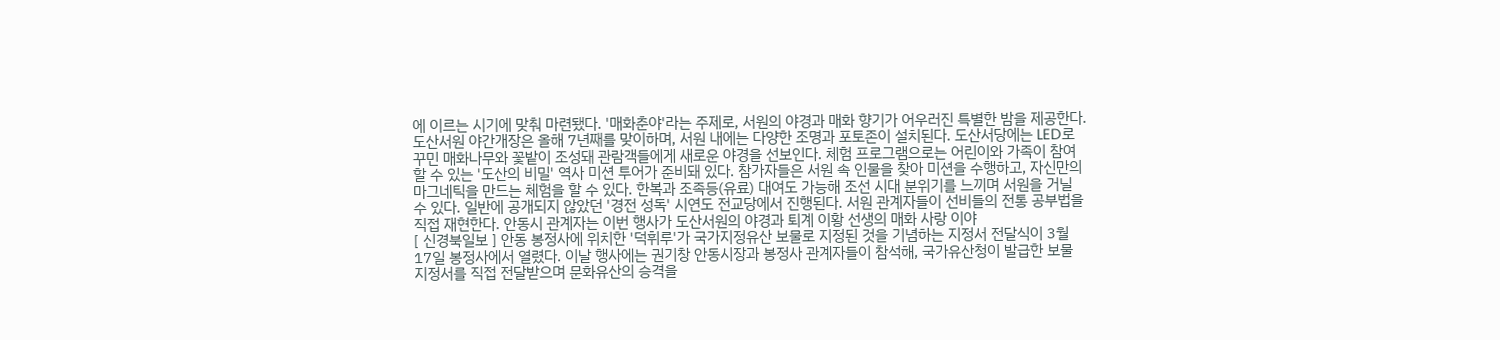에 이르는 시기에 맞춰 마련됐다. '매화춘야'라는 주제로, 서원의 야경과 매화 향기가 어우러진 특별한 밤을 제공한다. 도산서원 야간개장은 올해 7년째를 맞이하며, 서원 내에는 다양한 조명과 포토존이 설치된다. 도산서당에는 LED로 꾸민 매화나무와 꽃밭이 조성돼 관람객들에게 새로운 야경을 선보인다. 체험 프로그램으로는 어린이와 가족이 참여할 수 있는 '도산의 비밀' 역사 미션 투어가 준비돼 있다. 참가자들은 서원 속 인물을 찾아 미션을 수행하고, 자신만의 마그네틱을 만드는 체험을 할 수 있다. 한복과 조족등(유료) 대여도 가능해 조선 시대 분위기를 느끼며 서원을 거닐 수 있다. 일반에 공개되지 않았던 '경전 성독' 시연도 전교당에서 진행된다. 서원 관계자들이 선비들의 전통 공부법을 직접 재현한다. 안동시 관계자는 이번 행사가 도산서원의 야경과 퇴계 이황 선생의 매화 사랑 이야
[ 신경북일보 ] 안동 봉정사에 위치한 '덕휘루'가 국가지정유산 보물로 지정된 것을 기념하는 지정서 전달식이 3월 17일 봉정사에서 열렸다. 이날 행사에는 권기창 안동시장과 봉정사 관계자들이 참석해, 국가유산청이 발급한 보물 지정서를 직접 전달받으며 문화유산의 승격을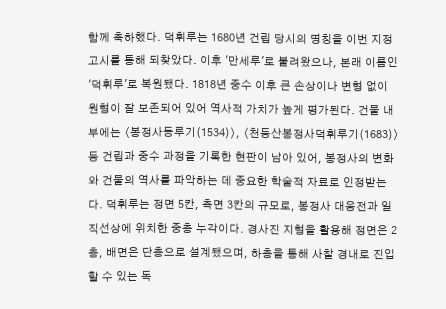함께 축하했다. 덕휘루는 1680년 건립 당시의 명칭을 이번 지정 고시를 통해 되찾았다. 이후 '만세루'로 불려왔으나, 본래 이름인 '덕휘루'로 복원됐다. 1818년 중수 이후 큰 손상이나 변형 없이 원형이 잘 보존되어 있어 역사적 가치가 높게 평가된다. 건물 내부에는 〈봉정사동루기(1534)〉, 〈천등산봉정사덕휘루기(1683)〉 등 건립과 중수 과정을 기록한 현판이 남아 있어, 봉정사의 변화와 건물의 역사를 파악하는 데 중요한 학술적 자료로 인정받는다. 덕휘루는 정면 5칸, 측면 3칸의 규모로, 봉정사 대웅전과 일직선상에 위치한 중층 누각이다. 경사진 지형을 활용해 정면은 2층, 배면은 단층으로 설계됐으며, 하층을 통해 사찰 경내로 진입할 수 있는 독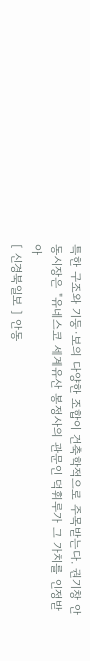특한 구조와 기둥·보의 다양한 조합이 건축학적으로 주목받는다. 권기창 안동시장은 "유네스코 세계유산 봉정사의 관문인 덕휘루가 그 가치를 인정받아
[ 신경북일보 ] 안동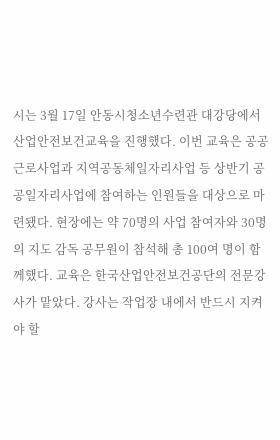시는 3월 17일 안동시청소년수련관 대강당에서 산업안전보건교육을 진행했다. 이번 교육은 공공근로사업과 지역공동체일자리사업 등 상반기 공공일자리사업에 참여하는 인원들을 대상으로 마련됐다. 현장에는 약 70명의 사업 참여자와 30명의 지도 감독 공무원이 참석해 총 100여 명이 함께했다. 교육은 한국산업안전보건공단의 전문강사가 맡았다. 강사는 작업장 내에서 반드시 지켜야 할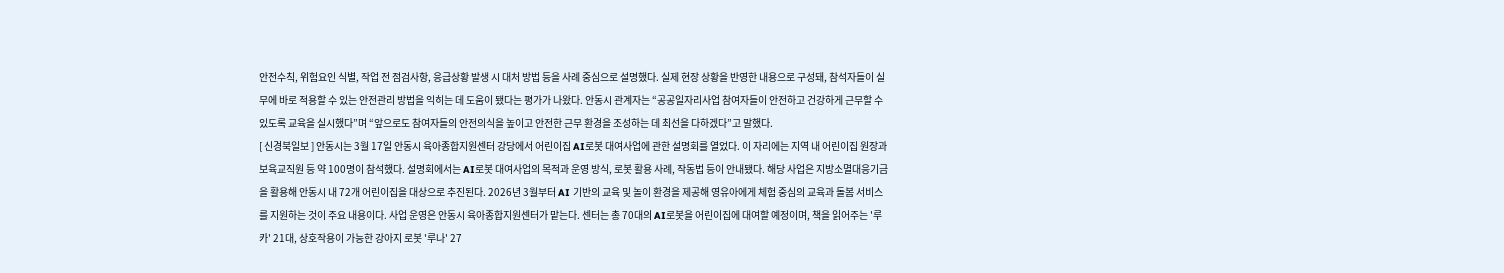안전수칙, 위험요인 식별, 작업 전 점검사항, 응급상황 발생 시 대처 방법 등을 사례 중심으로 설명했다. 실제 현장 상황을 반영한 내용으로 구성돼, 참석자들이 실무에 바로 적용할 수 있는 안전관리 방법을 익히는 데 도움이 됐다는 평가가 나왔다. 안동시 관계자는 “공공일자리사업 참여자들이 안전하고 건강하게 근무할 수 있도록 교육을 실시했다”며 “앞으로도 참여자들의 안전의식을 높이고 안전한 근무 환경을 조성하는 데 최선을 다하겠다”고 말했다.
[ 신경북일보 ] 안동시는 3월 17일 안동시 육아종합지원센터 강당에서 어린이집 AI로봇 대여사업에 관한 설명회를 열었다. 이 자리에는 지역 내 어린이집 원장과 보육교직원 등 약 100명이 참석했다. 설명회에서는 AI로봇 대여사업의 목적과 운영 방식, 로봇 활용 사례, 작동법 등이 안내됐다. 해당 사업은 지방소멸대응기금을 활용해 안동시 내 72개 어린이집을 대상으로 추진된다. 2026년 3월부터 AI 기반의 교육 및 놀이 환경을 제공해 영유아에게 체험 중심의 교육과 돌봄 서비스를 지원하는 것이 주요 내용이다. 사업 운영은 안동시 육아종합지원센터가 맡는다. 센터는 총 70대의 AI로봇을 어린이집에 대여할 예정이며, 책을 읽어주는 '루카' 21대, 상호작용이 가능한 강아지 로봇 '루나' 27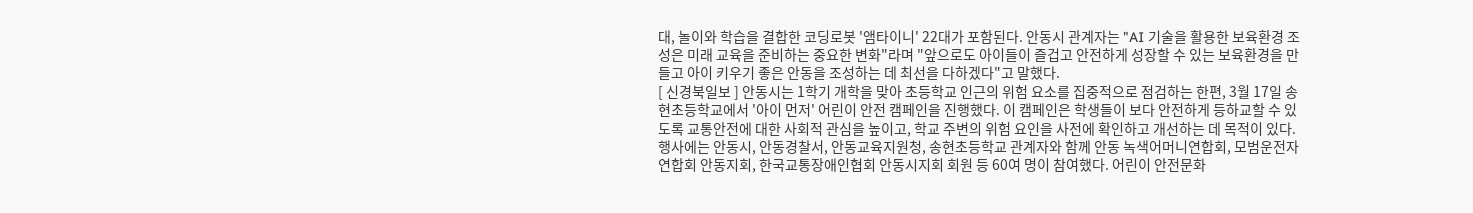대, 놀이와 학습을 결합한 코딩로봇 '앰타이니' 22대가 포함된다. 안동시 관계자는 "AI 기술을 활용한 보육환경 조성은 미래 교육을 준비하는 중요한 변화"라며 "앞으로도 아이들이 즐겁고 안전하게 성장할 수 있는 보육환경을 만들고 아이 키우기 좋은 안동을 조성하는 데 최선을 다하겠다"고 말했다.
[ 신경북일보 ] 안동시는 1학기 개학을 맞아 초등학교 인근의 위험 요소를 집중적으로 점검하는 한편, 3월 17일 송현초등학교에서 '아이 먼저' 어린이 안전 캠페인을 진행했다. 이 캠페인은 학생들이 보다 안전하게 등하교할 수 있도록 교통안전에 대한 사회적 관심을 높이고, 학교 주변의 위험 요인을 사전에 확인하고 개선하는 데 목적이 있다. 행사에는 안동시, 안동경찰서, 안동교육지원청, 송현초등학교 관계자와 함께 안동 녹색어머니연합회, 모범운전자연합회 안동지회, 한국교통장애인협회 안동시지회 회원 등 60여 명이 참여했다. 어린이 안전문화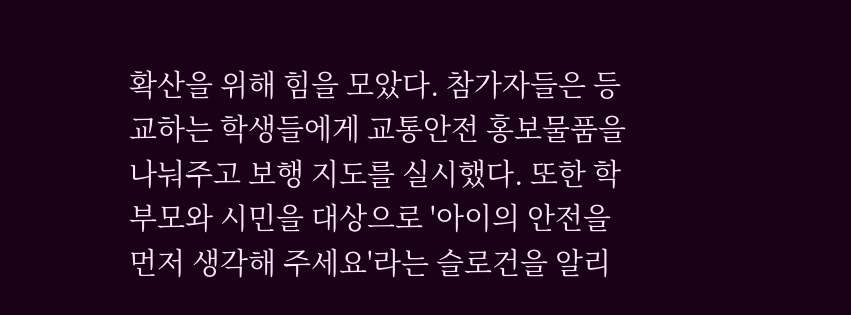확산을 위해 힘을 모았다. 참가자들은 등교하는 학생들에게 교통안전 홍보물품을 나눠주고 보행 지도를 실시했다. 또한 학부모와 시민을 대상으로 '아이의 안전을 먼저 생각해 주세요'라는 슬로건을 알리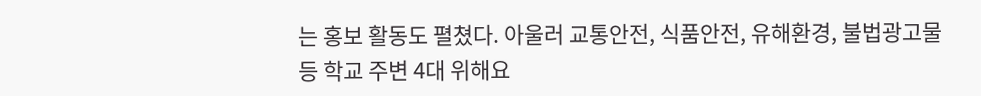는 홍보 활동도 펼쳤다. 아울러 교통안전, 식품안전, 유해환경, 불법광고물 등 학교 주변 4대 위해요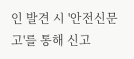인 발견 시 '안전신문고'를 통해 신고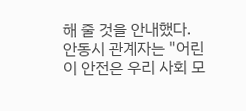해 줄 것을 안내했다. 안동시 관계자는 "어린이 안전은 우리 사회 모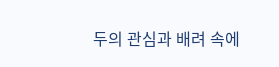두의 관심과 배려 속에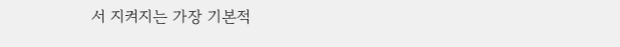서 지켜지는 가장 기본적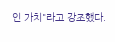인 가치"라고 강조했다.